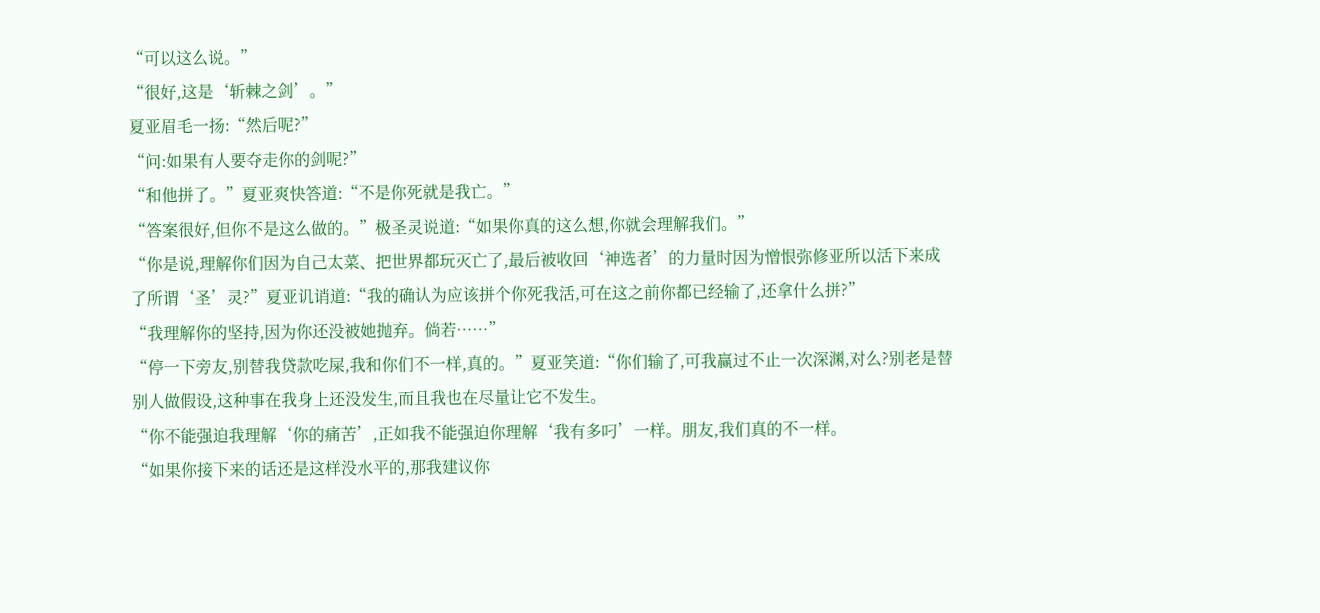“可以这么说。”
“很好,这是‘斩棘之剑’。”
夏亚眉毛一扬:“然后呢?”
“问:如果有人要夺走你的剑呢?”
“和他拼了。”夏亚爽快答道:“不是你死就是我亡。”
“答案很好,但你不是这么做的。”极圣灵说道:“如果你真的这么想,你就会理解我们。”
“你是说,理解你们因为自己太菜、把世界都玩灭亡了,最后被收回‘神选者’的力量时因为憎恨弥修亚所以活下来成了所谓‘圣’灵?”夏亚讥诮道:“我的确认为应该拼个你死我活,可在这之前你都已经输了,还拿什么拼?”
“我理解你的坚持,因为你还没被她抛弃。倘若……”
“停一下旁友,别替我贷款吃屎,我和你们不一样,真的。”夏亚笑道:“你们输了,可我赢过不止一次深渊,对么?别老是替别人做假设,这种事在我身上还没发生,而且我也在尽量让它不发生。
“你不能强迫我理解‘你的痛苦’,正如我不能强迫你理解‘我有多叼’一样。朋友,我们真的不一样。
“如果你接下来的话还是这样没水平的,那我建议你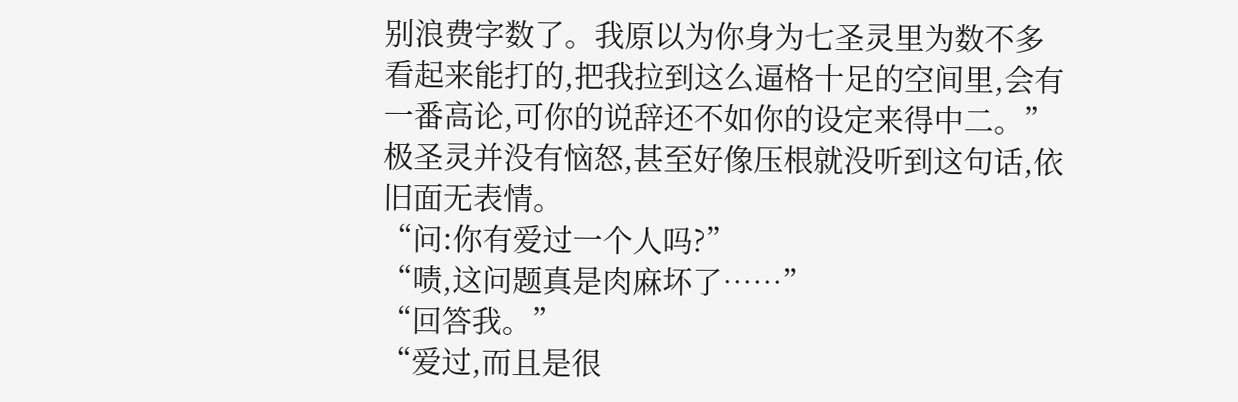别浪费字数了。我原以为你身为七圣灵里为数不多看起来能打的,把我拉到这么逼格十足的空间里,会有一番高论,可你的说辞还不如你的设定来得中二。”
极圣灵并没有恼怒,甚至好像压根就没听到这句话,依旧面无表情。
“问:你有爱过一个人吗?”
“啧,这问题真是肉麻坏了……”
“回答我。”
“爱过,而且是很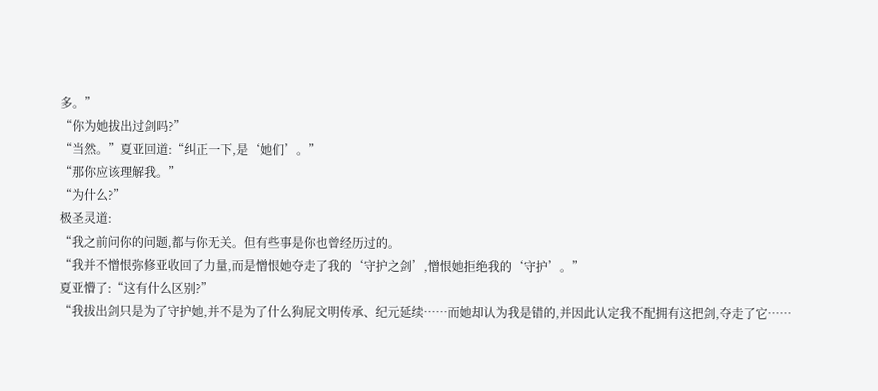多。”
“你为她拔出过剑吗?”
“当然。”夏亚回道:“纠正一下,是‘她们’。”
“那你应该理解我。”
“为什么?”
极圣灵道:
“我之前问你的问题,都与你无关。但有些事是你也曾经历过的。
“我并不憎恨弥修亚收回了力量,而是憎恨她夺走了我的‘守护之剑’,憎恨她拒绝我的‘守护’。”
夏亚懵了:“这有什么区别?”
“我拔出剑只是为了守护她,并不是为了什么狗屁文明传承、纪元延续……而她却认为我是错的,并因此认定我不配拥有这把剑,夺走了它……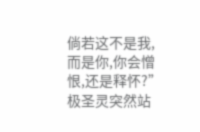倘若这不是我,而是你,你会憎恨,还是释怀?”
极圣灵突然站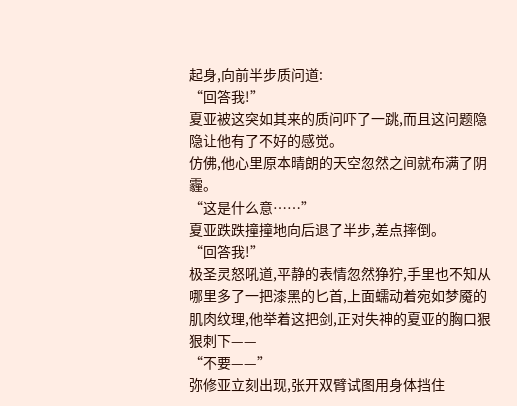起身,向前半步质问道:
“回答我!”
夏亚被这突如其来的质问吓了一跳,而且这问题隐隐让他有了不好的感觉。
仿佛,他心里原本晴朗的天空忽然之间就布满了阴霾。
“这是什么意……”
夏亚跌跌撞撞地向后退了半步,差点摔倒。
“回答我!”
极圣灵怒吼道,平静的表情忽然狰狞,手里也不知从哪里多了一把漆黑的匕首,上面蠕动着宛如梦魇的肌肉纹理,他举着这把剑,正对失神的夏亚的胸口狠狠刺下——
“不要——”
弥修亚立刻出现,张开双臂试图用身体挡住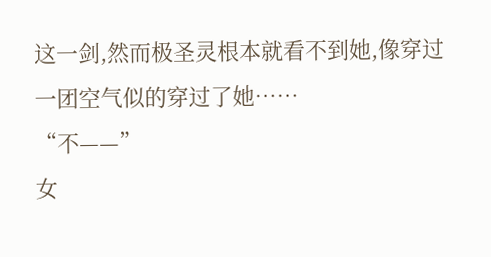这一剑,然而极圣灵根本就看不到她,像穿过一团空气似的穿过了她……
“不——”
女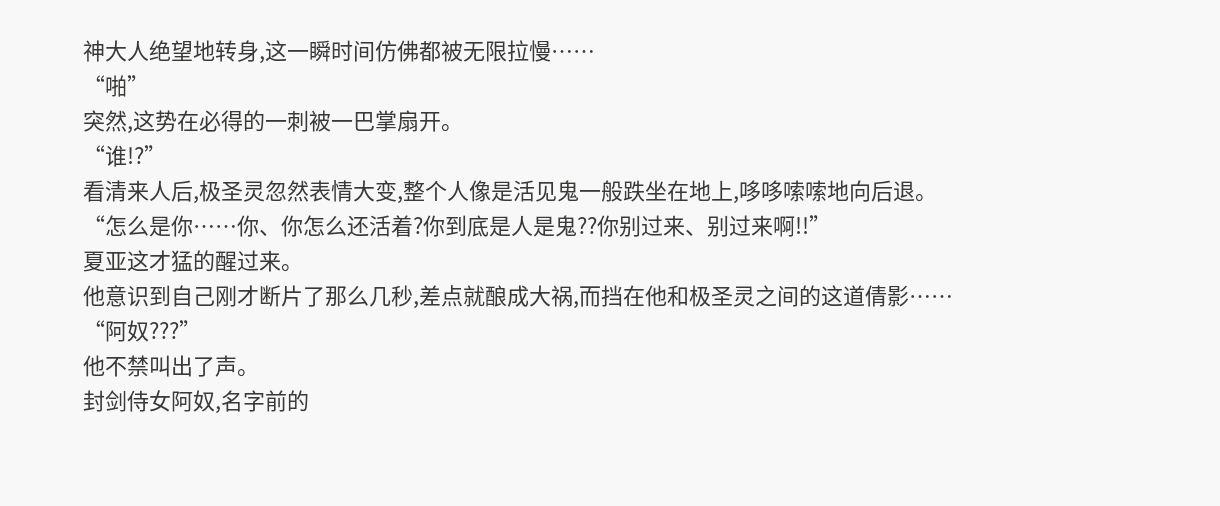神大人绝望地转身,这一瞬时间仿佛都被无限拉慢……
“啪”
突然,这势在必得的一刺被一巴掌扇开。
“谁!?”
看清来人后,极圣灵忽然表情大变,整个人像是活见鬼一般跌坐在地上,哆哆嗦嗦地向后退。
“怎么是你……你、你怎么还活着?你到底是人是鬼??你别过来、别过来啊!!”
夏亚这才猛的醒过来。
他意识到自己刚才断片了那么几秒,差点就酿成大祸,而挡在他和极圣灵之间的这道倩影……
“阿奴???”
他不禁叫出了声。
封剑侍女阿奴,名字前的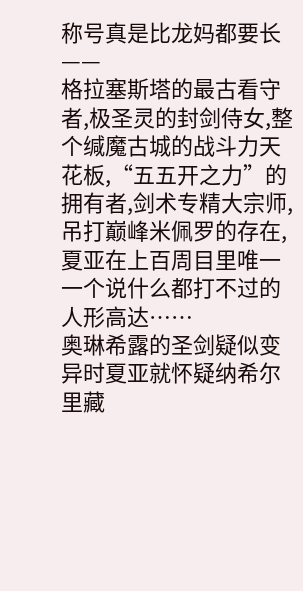称号真是比龙妈都要长——
格拉塞斯塔的最古看守者,极圣灵的封剑侍女,整个缄魔古城的战斗力天花板,“五五开之力”的拥有者,剑术专精大宗师,吊打巅峰米佩罗的存在,夏亚在上百周目里唯一一个说什么都打不过的人形高达……
奥琳希露的圣剑疑似变异时夏亚就怀疑纳希尔里藏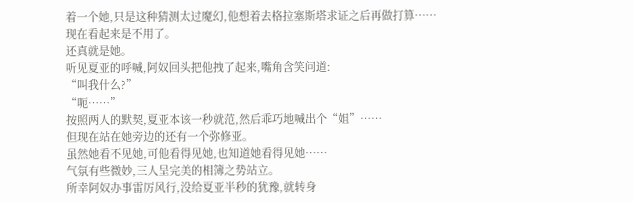着一个她,只是这种猜测太过魔幻,他想着去格拉塞斯塔求证之后再做打算……
现在看起来是不用了。
还真就是她。
听见夏亚的呼喊,阿奴回头把他拽了起来,嘴角含笑问道:
“叫我什么?”
“呃……”
按照两人的默契,夏亚本该一秒就范,然后乖巧地喊出个“姐”……
但现在站在她旁边的还有一个弥修亚。
虽然她看不见她,可他看得见她,也知道她看得见她……
气氛有些微妙,三人呈完美的相簿之势站立。
所幸阿奴办事雷厉风行,没给夏亚半秒的犹豫,就转身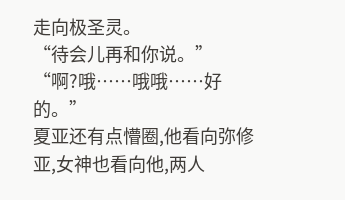走向极圣灵。
“待会儿再和你说。”
“啊?哦……哦哦……好的。”
夏亚还有点懵圈,他看向弥修亚,女神也看向他,两人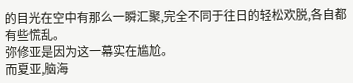的目光在空中有那么一瞬汇聚,完全不同于往日的轻松欢脱,各自都有些慌乱。
弥修亚是因为这一幕实在尴尬。
而夏亚,脑海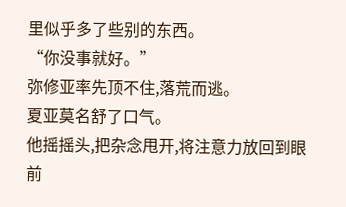里似乎多了些别的东西。
“你没事就好。”
弥修亚率先顶不住,落荒而逃。
夏亚莫名舒了口气。
他摇摇头,把杂念甩开,将注意力放回到眼前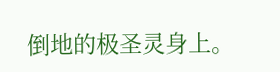倒地的极圣灵身上。